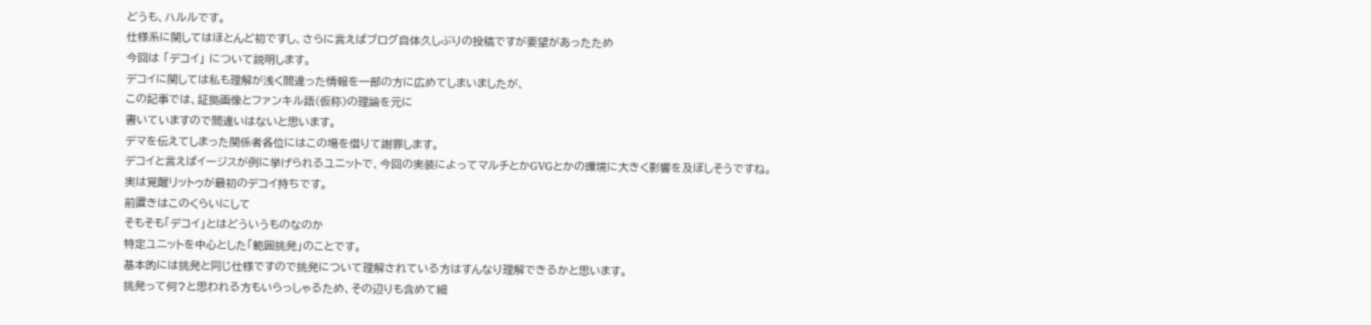どうも、ハルルです。
仕様系に関してはほとんど初ですし、さらに言えばブログ自体久しぶりの投稿ですが要望があったため
今回は 「デコイ」 について説明します。
デコイに関しては私も理解が浅く間違った情報を一部の方に広めてしまいましたが、
この記事では、証拠画像とファンキル語(仮称)の理論を元に
書いていますので間違いはないと思います。
デマを伝えてしまった関係者各位にはこの場を借りて謝罪します。
デコイと言えばイージスが例に挙げられるユニットで、今回の実装によってマルチとかGVGとかの環境に大きく影響を及ぼしそうですね。
実は覚醒リットゥが最初のデコイ持ちです。
前置きはこのくらいにして
そもそも「デコイ」とはどういうものなのか
特定ユニットを中心とした「範囲挑発」のことです。
基本的には挑発と同じ仕様ですので挑発について理解されている方はすんなり理解できるかと思います。
挑発って何?と思われる方もいらっしゃるため、その辺りも含めて細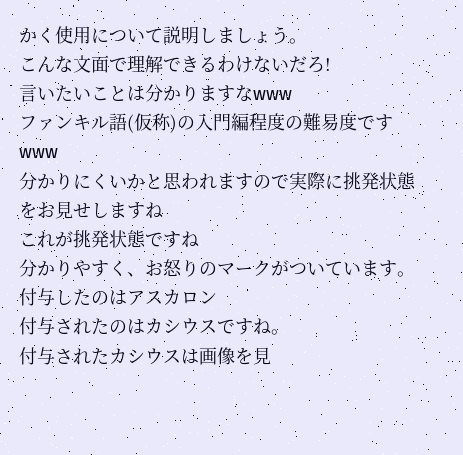かく使用について説明しましょう。
こんな文面で理解できるわけないだろ!
言いたいことは分かりますなwww
ファンキル語(仮称)の入門編程度の難易度ですwww
分かりにくいかと思われますので実際に挑発状態をお見せしますね
これが挑発状態ですね
分かりやすく、お怒りのマークがついています。
付与したのはアスカロン
付与されたのはカシウスですね。
付与されたカシウスは画像を見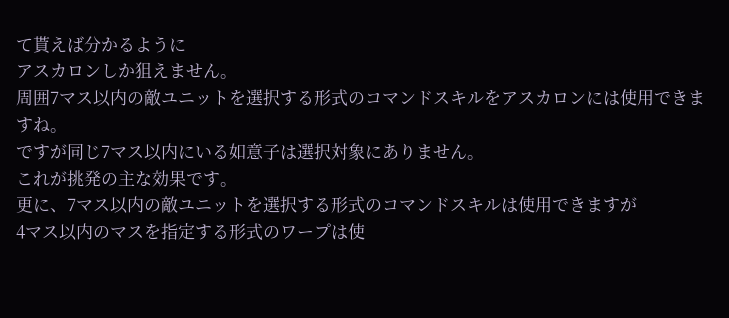て貰えば分かるように
アスカロンしか狙えません。
周囲7マス以内の敵ユニットを選択する形式のコマンドスキルをアスカロンには使用できますね。
ですが同じ7マス以内にいる如意子は選択対象にありません。
これが挑発の主な効果です。
更に、7マス以内の敵ユニットを選択する形式のコマンドスキルは使用できますが
4マス以内のマスを指定する形式のワープは使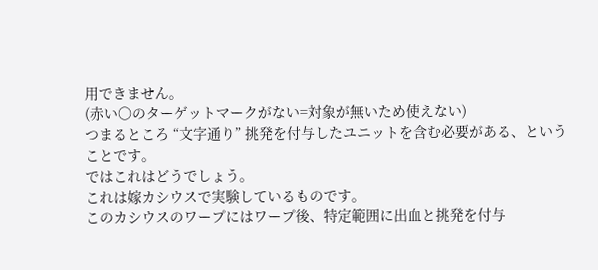用できません。
(赤い〇のターゲットマークがない=対象が無いため使えない)
つまるところ “文字通り” 挑発を付与したユニットを含む必要がある、ということです。
ではこれはどうでしょう。
これは嫁カシウスで実験しているものです。
このカシウスのワープにはワープ後、特定範囲に出血と挑発を付与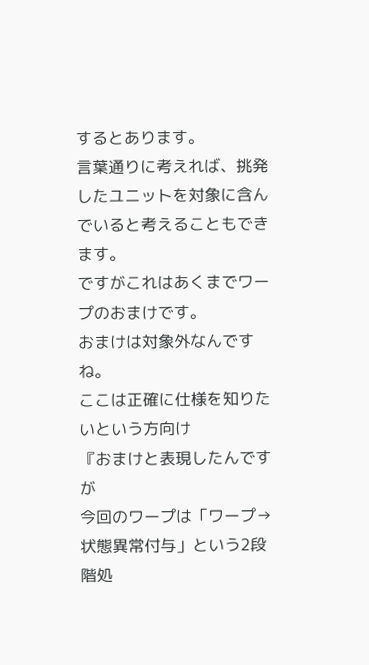するとあります。
言葉通りに考えれば、挑発したユニットを対象に含んでいると考えることもできます。
ですがこれはあくまでワープのおまけです。
おまけは対象外なんですね。
ここは正確に仕様を知りたいという方向け
『おまけと表現したんですが
今回のワープは「ワープ→状態異常付与」という2段階処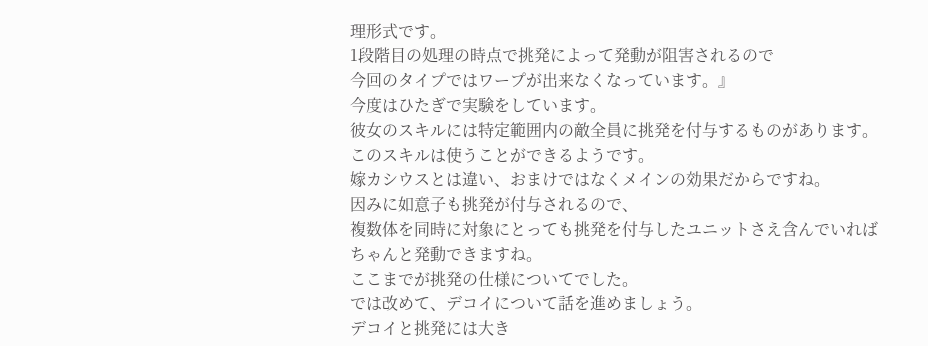理形式です。
1段階目の処理の時点で挑発によって発動が阻害されるので
今回のタイプではワープが出来なくなっています。』
今度はひたぎで実験をしています。
彼女のスキルには特定範囲内の敵全員に挑発を付与するものがあります。
このスキルは使うことができるようです。
嫁カシウスとは違い、おまけではなくメインの効果だからですね。
因みに如意子も挑発が付与されるので、
複数体を同時に対象にとっても挑発を付与したユニットさえ含んでいればちゃんと発動できますね。
ここまでが挑発の仕様についてでした。
では改めて、デコイについて話を進めましょう。
デコイと挑発には大き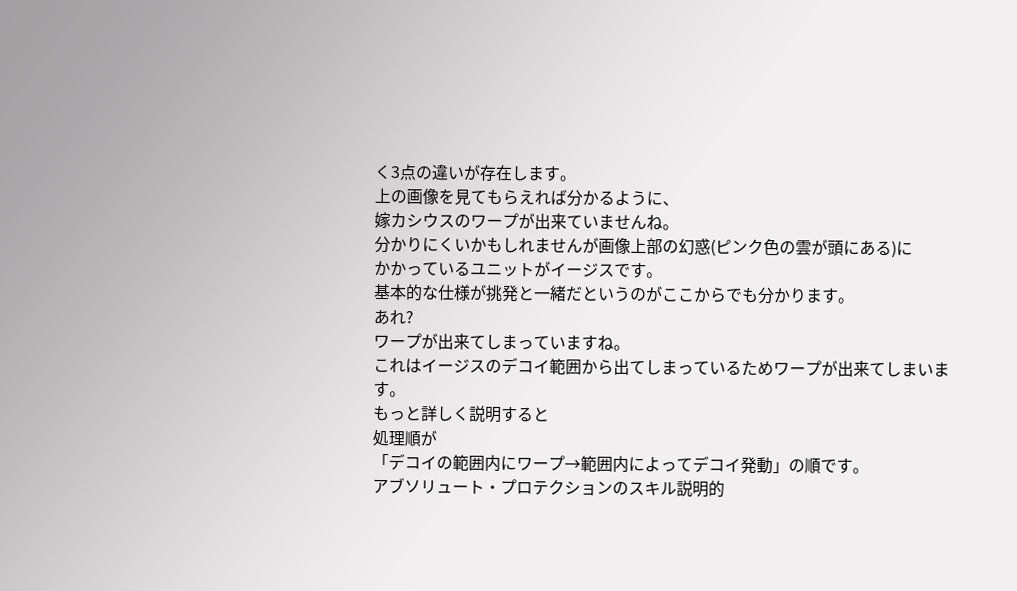く3点の違いが存在します。
上の画像を見てもらえれば分かるように、
嫁カシウスのワープが出来ていませんね。
分かりにくいかもしれませんが画像上部の幻惑(ピンク色の雲が頭にある)に
かかっているユニットがイージスです。
基本的な仕様が挑発と一緒だというのがここからでも分かります。
あれ?
ワープが出来てしまっていますね。
これはイージスのデコイ範囲から出てしまっているためワープが出来てしまいます。
もっと詳しく説明すると
処理順が
「デコイの範囲内にワープ→範囲内によってデコイ発動」の順です。
アブソリュート・プロテクションのスキル説明的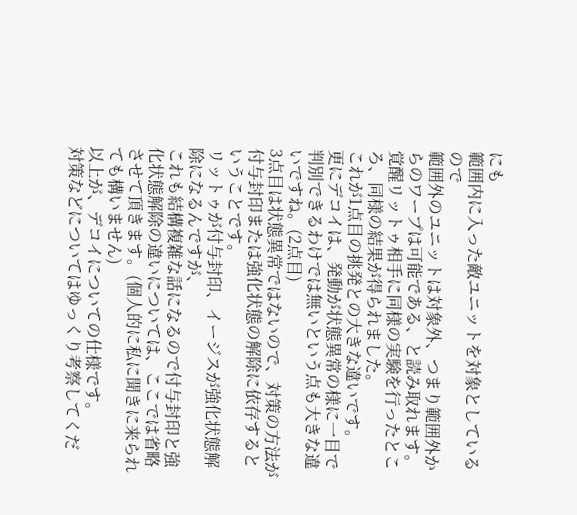にも
範囲内に入った敵ユニットを対象としているので
範囲外のユニットは対象外、つまり範囲外からのワープは可能である、と読み取れます。
覚醒リットゥ相手に同様の実験を行ったところ、同様の結果が得られました。
これが1点目の挑発との大きな違いです。
更にデコイは、発動が状態異常の様に一目で判別できるわけでは無いという点も大きな違いですね。(2点目)
3点目は状態異常ではないので、対策の方法が付与封印または強化状態の解除に依存するということです。
リットゥが付与封印、イージスが強化状態解除になるんですが、
これも結構複雑な話になるので付与封印と強化状態解除の違いについては、ここでは省略させて頂きます。(個人的に私に聞きに来られても構いません)
以上が、デコイについての仕様です。
対策などについてはゆっくり考察してくだ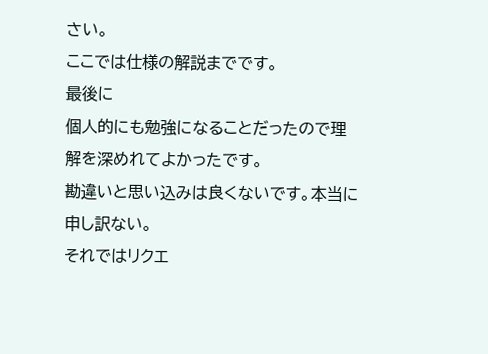さい。
ここでは仕様の解説までです。
最後に
個人的にも勉強になることだったので理解を深めれてよかったです。
勘違いと思い込みは良くないです。本当に申し訳ない。
それではリクエ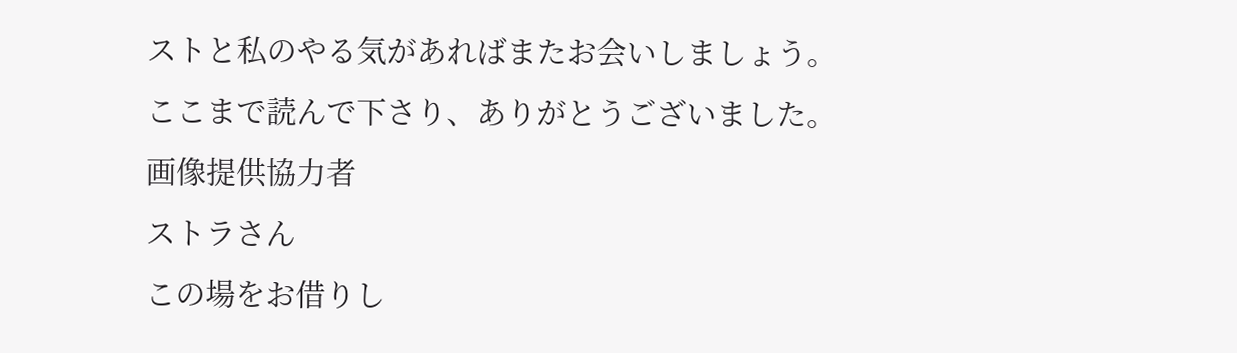ストと私のやる気があればまたお会いしましょう。
ここまで読んで下さり、ありがとうございました。
画像提供協力者
ストラさん
この場をお借りし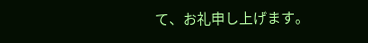て、お礼申し上げます。